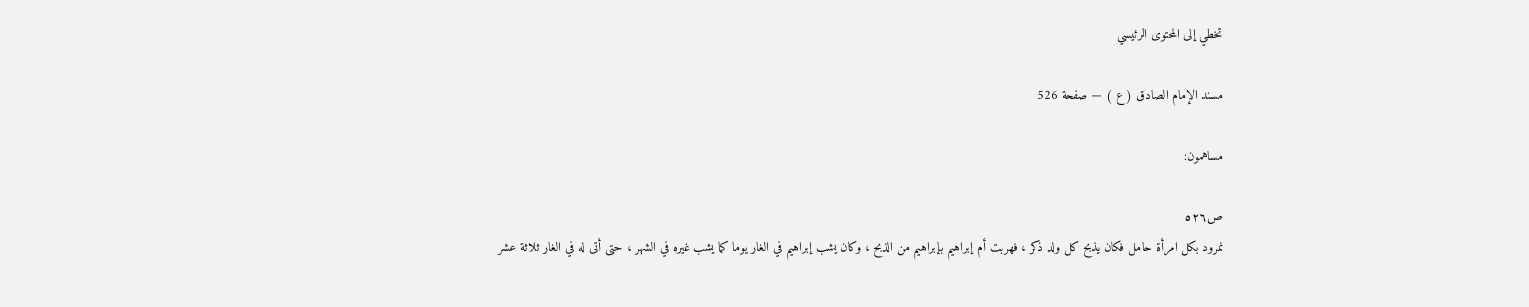تخطي إلى المحتوى الرئيسي

مسند الإمام الصادق ( ع ) — صفحة 526

مساهمون:

ص٥٢٦
نمرود بكل امرأة حامل فكان يذبح كل ولد ذكر ، فهربت أم إبراهيم بإبراهيم من الذبح ، وكان يشب إبراهيم في الغار يوما كما يشب غيره في الشهر ، حتى أتى له في الغار ثلاثة عشر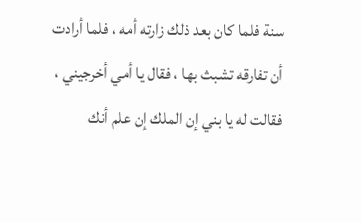سنة فلما كان بعد ذلك زارته أمه ، فلما أرادت أن تفارقه تشبث بها ، فقال يا أمي أخرجيني ، فقالت له يا بني إن الملك إن علم أنك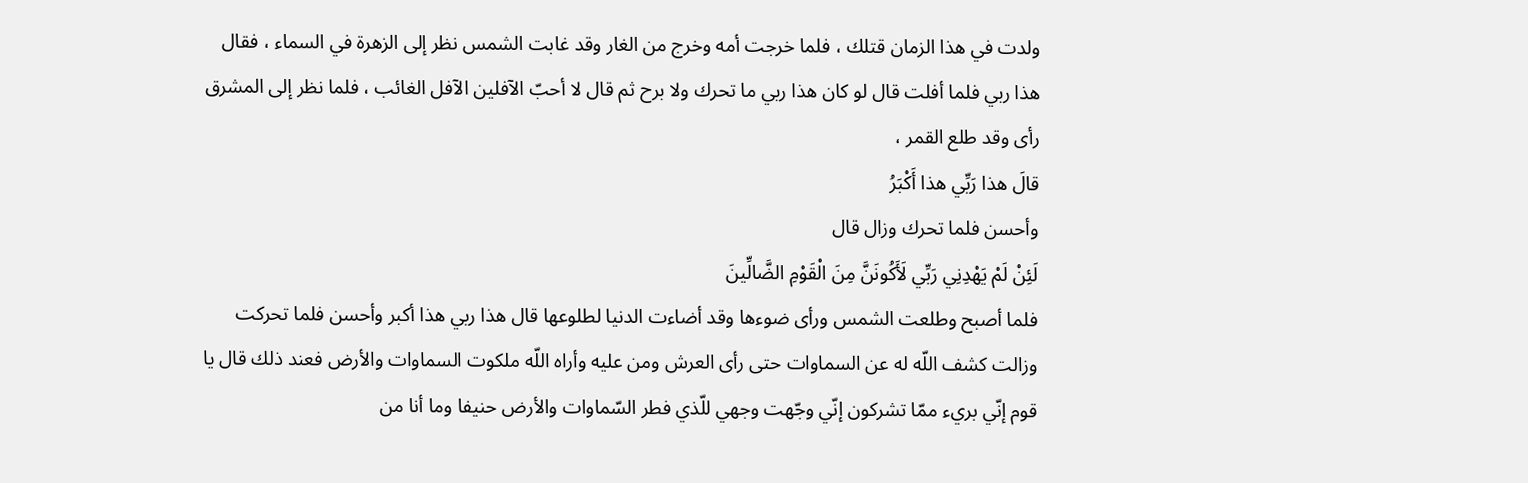ولدت في هذا الزمان قتلك ، فلما خرجت أمه وخرج من الغار وقد غابت الشمس نظر إلى الزهرة في السماء ، فقال هذا ربي فلما أفلت قال لو كان هذا ربي ما تحرك ولا برح ثم قال لا أحبّ الآفلين الآفل الغائب ، فلما نظر إلى المشرق رأى وقد طلع القمر ،
قالَ هذا رَبِّي هذا أَكْبَرُ
وأحسن فلما تحرك وزال قال
لَئِنْ لَمْ يَهْدِنِي رَبِّي لَأَكُونَنَّ مِنَ الْقَوْمِ الضَّالِّينَ
فلما أصبح وطلعت الشمس ورأى ضوءها وقد أضاءت الدنيا لطلوعها قال هذا ربي هذا أكبر وأحسن فلما تحركت وزالت كشف اللّه له عن السماوات حتى رأى العرش ومن عليه وأراه اللّه ملكوت السماوات والأرض فعند ذلك قال يا قوم إنّي بريء ممّا تشركون إنّي وجّهت وجهي للّذي فطر السّماوات والأرض حنيفا وما أنا من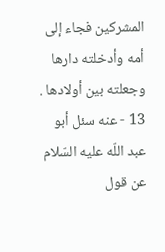المشركين فجاء إلى أمه وأدخلته دارها وجعلته بين أولادها . 13 - عنه سئل أبو عبد اللّه عليه السّلام عن قول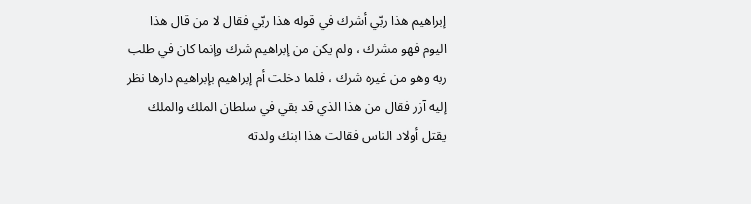إبراهيم هذا ربّي أشرك في قوله هذا ربّي فقال لا من قال هذا اليوم فهو مشرك ، ولم يكن من إبراهيم شرك وإنما كان في طلب ربه وهو من غيره شرك ، فلما دخلت أم إبراهيم بإبراهيم دارها نظر إليه آزر فقال من هذا الذي قد بقي في سلطان الملك والملك يقتل أولاد الناس فقالت هذا ابنك ولدته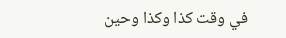في وقت كذا وكذا وحين